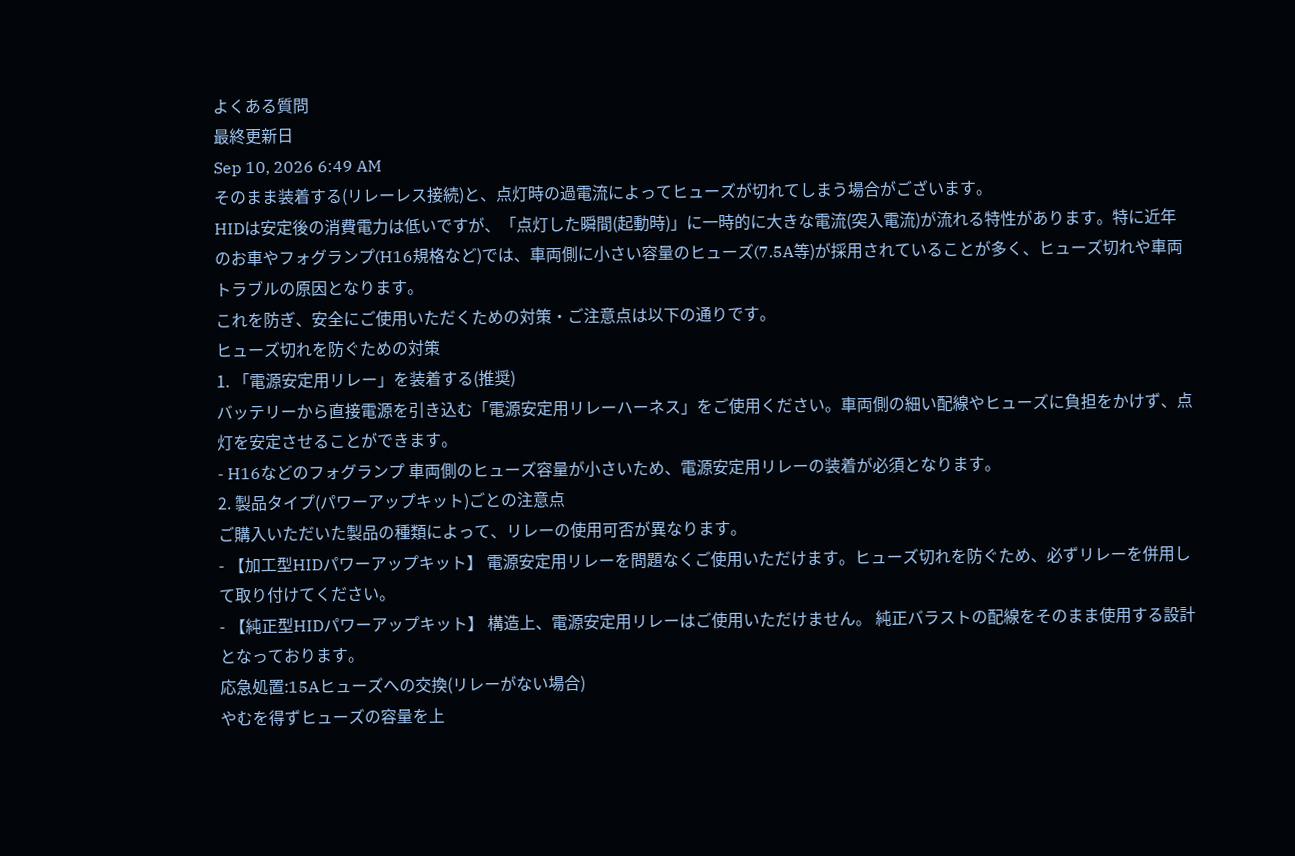よくある質問
最終更新日
Sep 10, 2026 6:49 AM
そのまま装着する(リレーレス接続)と、点灯時の過電流によってヒューズが切れてしまう場合がございます。
HIDは安定後の消費電力は低いですが、「点灯した瞬間(起動時)」に一時的に大きな電流(突入電流)が流れる特性があります。特に近年のお車やフォグランプ(H16規格など)では、車両側に小さい容量のヒューズ(7.5A等)が採用されていることが多く、ヒューズ切れや車両トラブルの原因となります。
これを防ぎ、安全にご使用いただくための対策・ご注意点は以下の通りです。
ヒューズ切れを防ぐための対策
1. 「電源安定用リレー」を装着する(推奨)
バッテリーから直接電源を引き込む「電源安定用リレーハーネス」をご使用ください。車両側の細い配線やヒューズに負担をかけず、点灯を安定させることができます。
- H16などのフォグランプ 車両側のヒューズ容量が小さいため、電源安定用リレーの装着が必須となります。
2. 製品タイプ(パワーアップキット)ごとの注意点
ご購入いただいた製品の種類によって、リレーの使用可否が異なります。
- 【加工型HIDパワーアップキット】 電源安定用リレーを問題なくご使用いただけます。ヒューズ切れを防ぐため、必ずリレーを併用して取り付けてください。
- 【純正型HIDパワーアップキット】 構造上、電源安定用リレーはご使用いただけません。 純正バラストの配線をそのまま使用する設計となっております。
応急処置:15Aヒューズへの交換(リレーがない場合)
やむを得ずヒューズの容量を上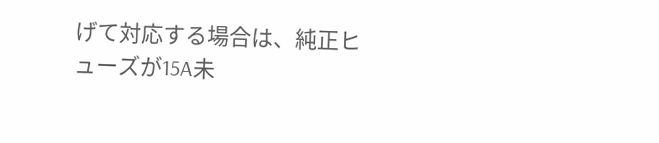げて対応する場合は、純正ヒューズが15A未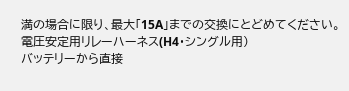満の場合に限り、最大「15A」までの交換にとどめてください。
電圧安定用リレーハーネス(H4・シングル用)
バッテリーから直接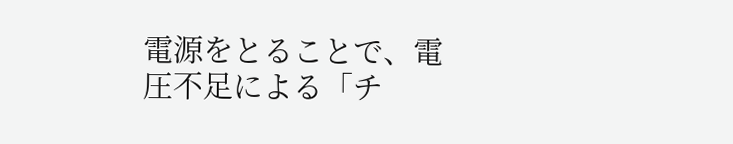電源をとることで、電圧不足による「チ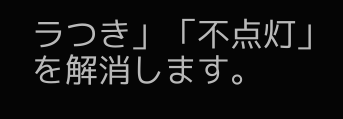ラつき」「不点灯」を解消します。